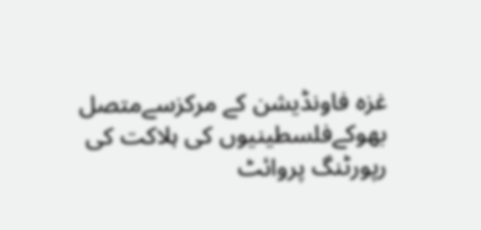غزہ فاونڈیشن کے مرکزسےمتصل بھوکےفلسطینیوں کی ہلاکت کی رپورٹنگ پروائٹ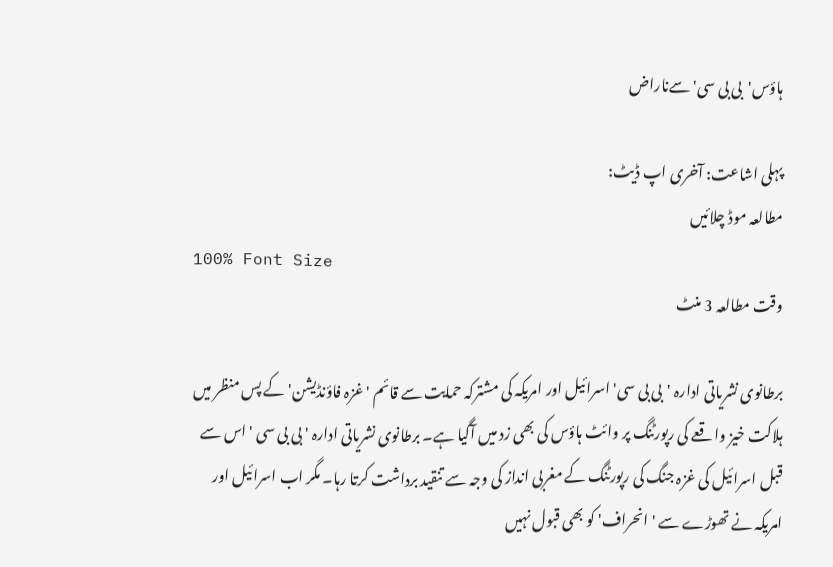ہاؤس'بی بی سی'سےناراض

پہلی اشاعت: آخری اپ ڈیٹ:
مطالعہ موڈ چلائیں
100% Font Size
وقت مطالعہ 3 منٹ

برطانوی نشریاتی ادارہ 'بی بی سی' اسرائیل اور امریکہ کی مشترکہ حمایت سے قائم ' غزہ فاؤنڈیشن' کے پس منظر میں ہلاکت خیز واقعے کی رپورٹنگ پر وائٹ ہاؤس کی بھی زد میں آگیا ہے۔ برطانوی نشریاتی ادارہ ' بی بی سی ' اس سے قبل اسرائیل کی غزہ جنگ کی رپورٹنگ کے مغربی انداز کی وجہ سے تنقید برداشت کرتا رہا۔ مگر اب اسرائیل اور امریکہ نے تھوڑے سے ' انحراف' کو بھی قبول نہیں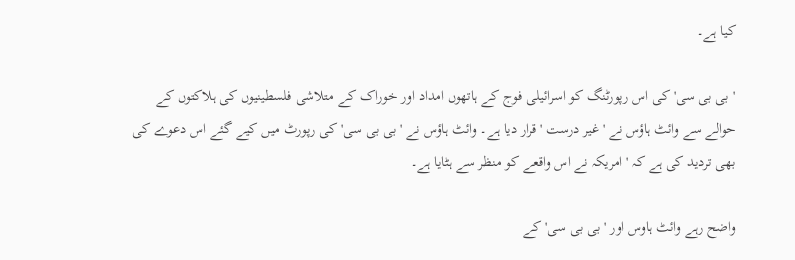کیا ہے۔

'بی بی سی' کی اس رپورٹنگ کو اسرائیلی فوج کے ہاتھوں امداد اور خوراک کے متلاشی فلسطینیوں کی ہلاکتوں کے حوالے سے وائٹ ہاؤس نے ' غیر درست ' قرار دیا ہے۔ وائٹ ہاؤس نے 'بی بی سی' کی رپورٹ میں کیے گئے اس دعوے کی بھی تردید کی ہے کہ ' امریکہ نے اس واقعے کو منظر سے ہٹایا ہے۔

واضح رہے وائٹ ہاوس اور 'بی بی سی' کے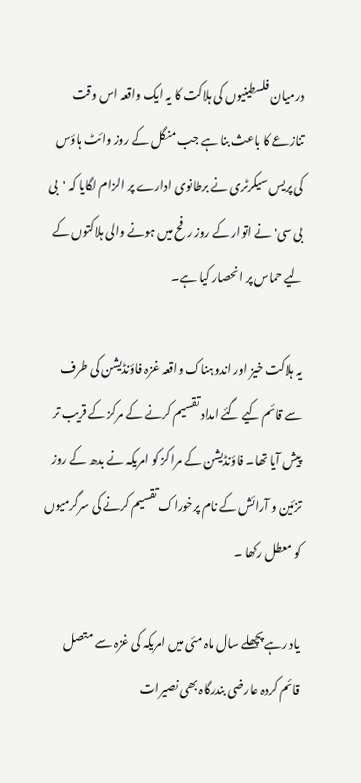درمیان فلسطینیوں کی ہلاکت کا یہ ایک واقعہ اس وقت تنازعے کا باعث بنا ہے جب منگل کے روز وائٹ ہاؤس کی پریس سیکرٹری نے برطانوی ادارے پر الزام لگایا کہ 'بی بی سی' نے اتوار کے روز رفح میں ہونے والی ہلاکتوں کے لیے حماس پر انحصار کیا ہے۔

یہ ہلاکت خیز اور اندوہناک واقعہ غزہ فاؤنڈیشن کی طرف سے قائم کیے گئے امداد تقسیم کرنے کے مرکز کے قریب تر پیش آیا تھا۔ فاؤنڈیشن کے مراکز کو امریکہ نے بدھ کے روز تزئین و آرائش کے نام پرخوراک تقسیم کرنے کی سرگرمیوں کو معطل رکھا ۔

یاد رہے پچھلے سال ماہ مئی میں امریکہ کی غزہ سے متصل قائم کردہ عارضی بندرگاہ بھی نصیرات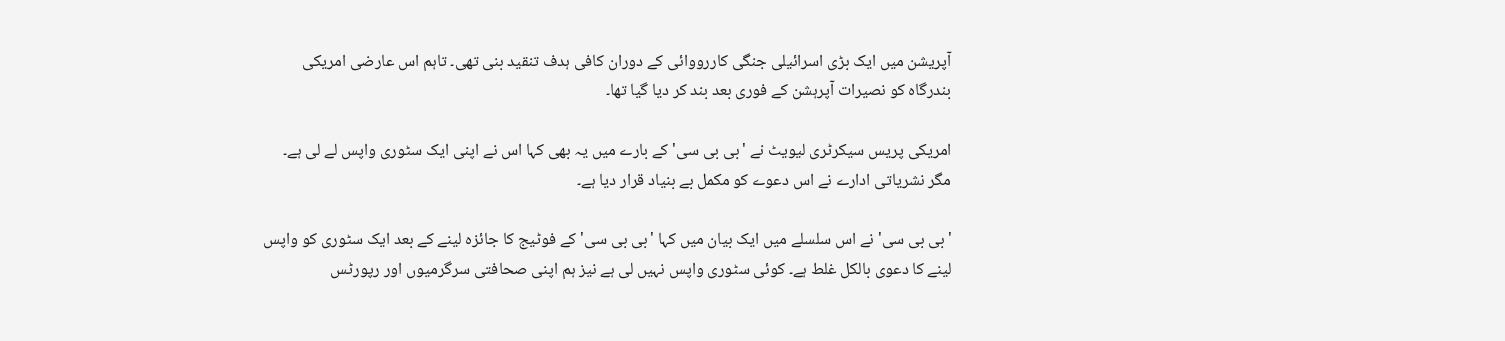آپریشن میں ایک بڑی اسرائیلی جنگی کاررووائی کے دوران کافی ہدف تنقید بنی تھی۔ تاہم اس عارضی امریکی بندرگاہ کو نصیرات آپرہشن کے فوری بعد بند کر دیا گیا تھا۔

امریکی پریس سیکرٹری لیویٹ نے 'بی بی سی' کے بارے میں یہ بھی کہا اس نے اپنی ایک سٹوری واپس لے لی ہے۔ مگر نشریاتی ادارے نے اس دعوے کو مکمل بے بنیاد قرار دیا ہے۔

'بی بی سی' نے اس سلسلے میں ایک بیان میں کہا 'بی بی سی' کے فوٹیج کا جائزہ لینے کے بعد ایک سٹوری کو واپس لینے کا دعوی بالکل غلط ہے۔ کوئی سٹوری واپس نہیں لی ہے نیز ہم اپنی صحافتی سرگرمیوں اور رپورٹس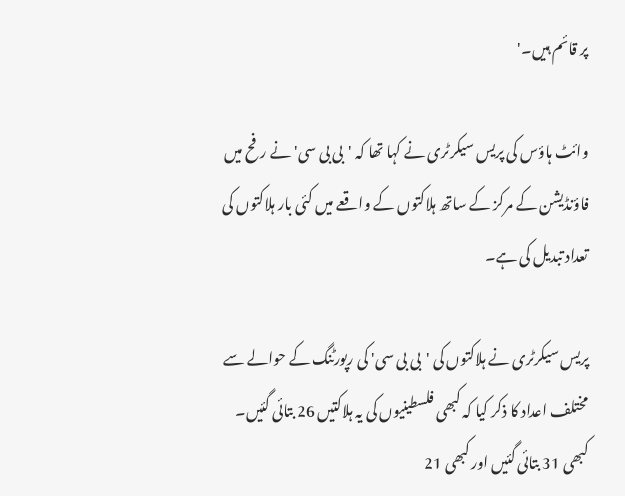پر قائم ہیں۔'

وائٹ ہاؤس کی پریس سیکرٹری نے کہا تھا کہ 'بی بی سی' نے رفح میں فاؤنڈیشن کے مرکز کے ساتھ ہلاکتوں کے واقعے میں کئی بار ہلاکتوں کی تعداد تبدیل کی ہے۔

پریس سیکرٹری نے ہلاکتوں کی 'بی بی سی' کی رپورٹنگ کے حوالے سے مختلف اعداد کا ذکر کیا کہ کبھی فلسطینیوں کی یہ ہلاکتیں 26 بتائی گئیں۔ کبھی 31 بتائی گئیں اور کبھی 21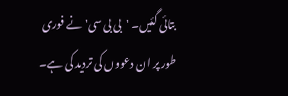بتائی گئیں۔ 'بی بی سی' نے فوری طور پر ان دعووں کی تردید کی ہے۔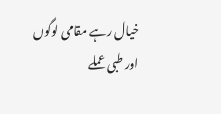خیال رہے مقامی لوگوں اور طبی عملے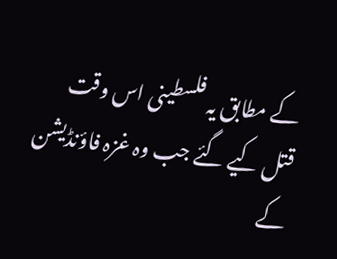کے مطابق یہ فلسطینی اس وقت قتل کیے گئے جب وہ غزہ فاؤنڈیشن کے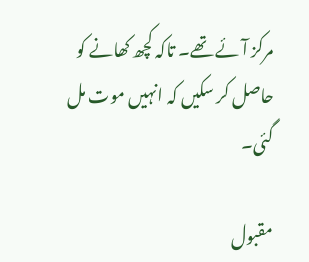مرکز آئے تھے۔ تاکہ کچھ کھانے کو حاصل کر سکیں کہ انہیں موت مل گئی۔

مقبول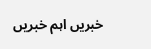خبریں اہم خبریں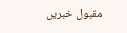مقبول خبریں